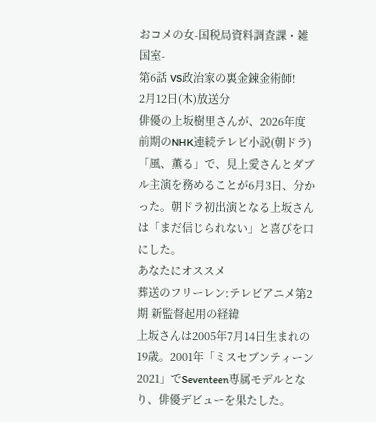おコメの女-国税局資料調査課・雑国室-
第6話 VS政治家の裏金錬金術師!
2月12日(木)放送分
俳優の上坂樹里さんが、2026年度前期のNHK連続テレビ小説(朝ドラ)「風、薫る」で、見上愛さんとダブル主演を務めることが6月3日、分かった。朝ドラ初出演となる上坂さんは「まだ信じられない」と喜びを口にした。
あなたにオススメ
葬送のフリーレン:テレビアニメ第2期 新監督起用の経緯
上坂さんは2005年7月14日生まれの19歳。2001年「ミスセブンティーン2021」でSeventeen専属モデルとなり、俳優デビューを果たした。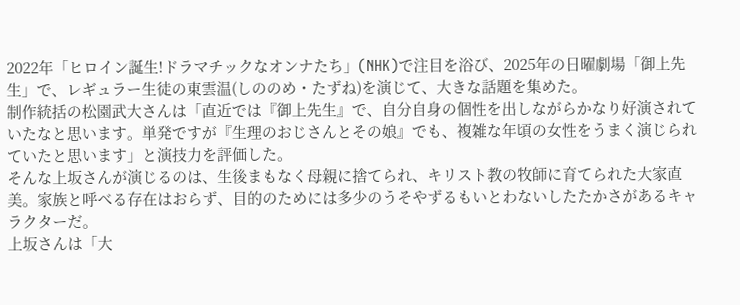2022年「ヒロイン誕生!ドラマチックなオンナたち」(NHK)で注目を浴び、2025年の日曜劇場「御上先生」で、レギュラー生徒の東雲温(しののめ・たずね)を演じて、大きな話題を集めた。
制作統括の松園武大さんは「直近では『御上先生』で、自分自身の個性を出しながらかなり好演されていたなと思います。単発ですが『生理のおじさんとその娘』でも、複雑な年頃の女性をうまく演じられていたと思います」と演技力を評価した。
そんな上坂さんが演じるのは、生後まもなく母親に捨てられ、キリスト教の牧師に育てられた大家直美。家族と呼べる存在はおらず、目的のためには多少のうそやずるもいとわないしたたかさがあるキャラクターだ。
上坂さんは「大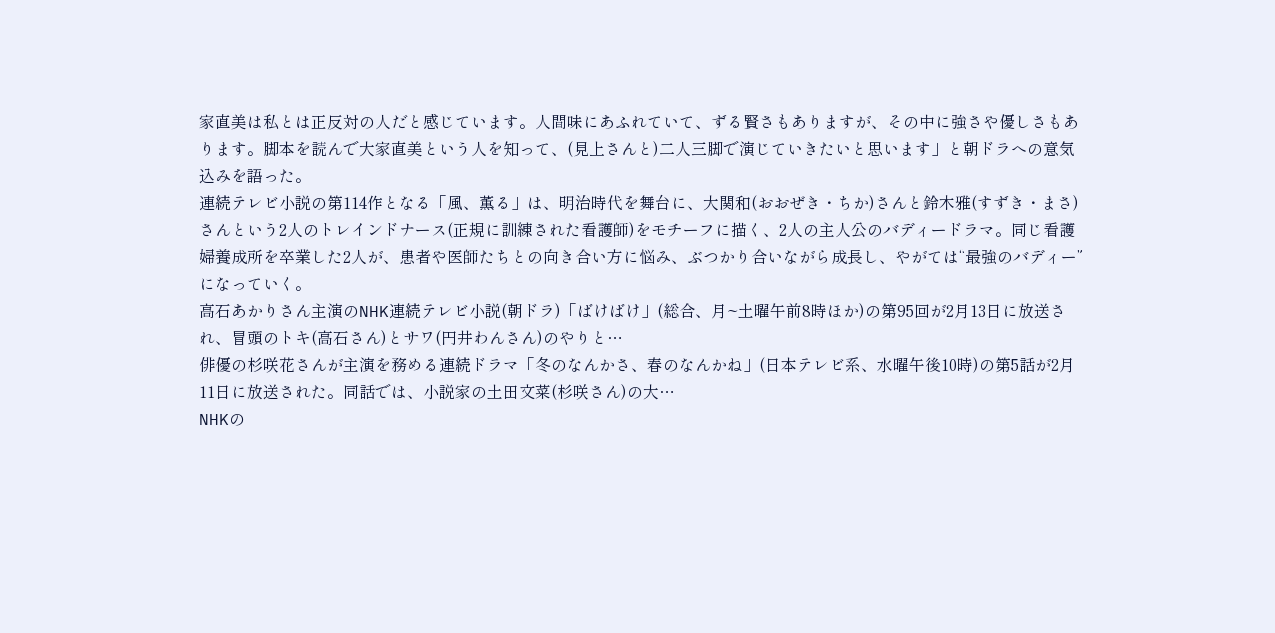家直美は私とは正反対の人だと感じています。人間味にあふれていて、ずる賢さもありますが、その中に強さや優しさもあります。脚本を読んで大家直美という人を知って、(見上さんと)二人三脚で演じていきたいと思います」と朝ドラへの意気込みを語った。
連続テレビ小説の第114作となる「風、薫る」は、明治時代を舞台に、大関和(おおぜき・ちか)さんと鈴木雅(すずき・まさ)さんという2人のトレインドナース(正規に訓練された看護師)をモチーフに描く、2人の主人公のバディードラマ。同じ看護婦養成所を卒業した2人が、患者や医師たちとの向き合い方に悩み、ぶつかり合いながら成長し、やがては“最強のバディー”になっていく。
高石あかりさん主演のNHK連続テレビ小説(朝ドラ)「ばけばけ」(総合、月~土曜午前8時ほか)の第95回が2月13日に放送され、冒頭のトキ(高石さん)とサワ(円井わんさん)のやりと…
俳優の杉咲花さんが主演を務める連続ドラマ「冬のなんかさ、春のなんかね」(日本テレビ系、水曜午後10時)の第5話が2月11日に放送された。同話では、小説家の土田文菜(杉咲さん)の大…
NHKの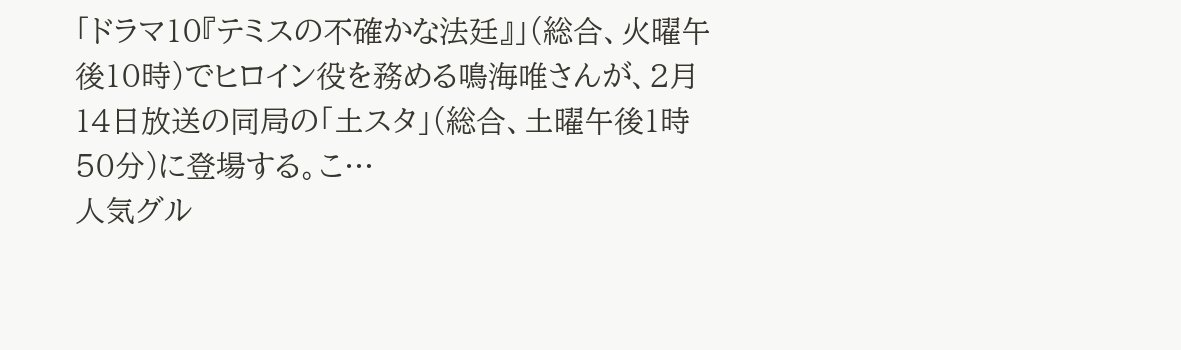「ドラマ10『テミスの不確かな法廷』」(総合、火曜午後10時)でヒロイン役を務める鳴海唯さんが、2月14日放送の同局の「土スタ」(総合、土曜午後1時50分)に登場する。こ…
人気グル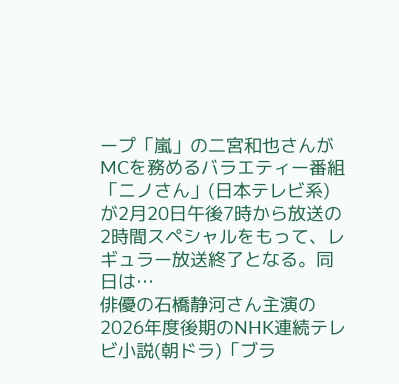ープ「嵐」の二宮和也さんがMCを務めるバラエティー番組「ニノさん」(日本テレビ系)が2月20日午後7時から放送の2時間スペシャルをもって、レギュラー放送終了となる。同日は…
俳優の石橋静河さん主演の2026年度後期のNHK連続テレビ小説(朝ドラ)「ブラ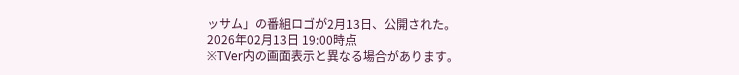ッサム」の番組ロゴが2月13日、公開された。
2026年02月13日 19:00時点
※TVer内の画面表示と異なる場合があります。